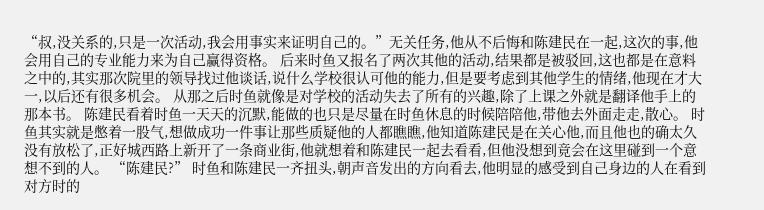“叔,没关系的,只是一次活动,我会用事实来证明自己的。”无关任务,他从不后悔和陈建民在一起,这次的事,他会用自己的专业能力来为自己赢得资格。 后来时鱼又报名了两次其他的活动,结果都是被驳回,这也都是在意料之中的,其实那次院里的领导找过他谈话,说什么学校很认可他的能力,但是要考虑到其他学生的情绪,他现在才大一,以后还有很多机会。 从那之后时鱼就像是对学校的活动失去了所有的兴趣,除了上课之外就是翻译他手上的那本书。 陈建民看着时鱼一天天的沉默,能做的也只是尽量在时鱼休息的时候陪陪他,带他去外面走走,散心。 时鱼其实就是憋着一股气,想做成功一件事让那些质疑他的人都瞧瞧,他知道陈建民是在关心他,而且他也的确太久没有放松了,正好城西路上新开了一条商业街,他就想着和陈建民一起去看看,但他没想到竟会在这里碰到一个意想不到的人。 “陈建民?” 时鱼和陈建民一齐扭头,朝声音发出的方向看去,他明显的感受到自己身边的人在看到对方时的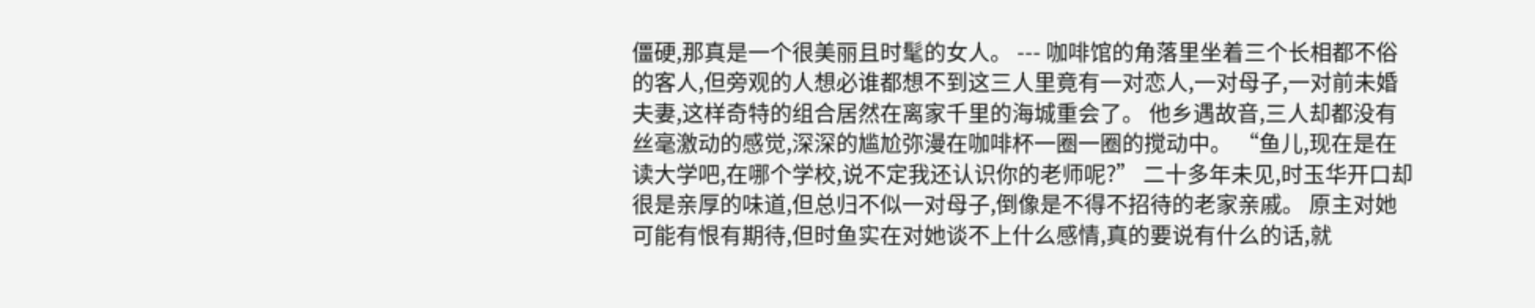僵硬,那真是一个很美丽且时髦的女人。 --- 咖啡馆的角落里坐着三个长相都不俗的客人,但旁观的人想必谁都想不到这三人里竟有一对恋人,一对母子,一对前未婚夫妻,这样奇特的组合居然在离家千里的海城重会了。 他乡遇故音,三人却都没有丝毫激动的感觉,深深的尴尬弥漫在咖啡杯一圈一圈的搅动中。 “鱼儿,现在是在读大学吧,在哪个学校,说不定我还认识你的老师呢?” 二十多年未见,时玉华开口却很是亲厚的味道,但总归不似一对母子,倒像是不得不招待的老家亲戚。 原主对她可能有恨有期待,但时鱼实在对她谈不上什么感情,真的要说有什么的话,就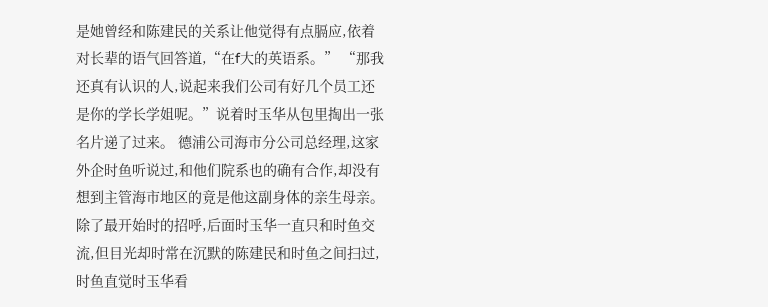是她曾经和陈建民的关系让他觉得有点膈应,依着对长辈的语气回答道,“在f大的英语系。” “那我还真有认识的人,说起来我们公司有好几个员工还是你的学长学姐呢。”说着时玉华从包里掏出一张名片递了过来。 德浦公司海市分公司总经理,这家外企时鱼听说过,和他们院系也的确有合作,却没有想到主管海市地区的竟是他这副身体的亲生母亲。 除了最开始时的招呼,后面时玉华一直只和时鱼交流,但目光却时常在沉默的陈建民和时鱼之间扫过,时鱼直觉时玉华看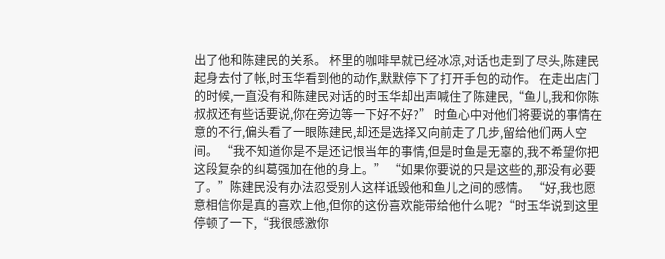出了他和陈建民的关系。 杯里的咖啡早就已经冰凉,对话也走到了尽头,陈建民起身去付了帐,时玉华看到他的动作,默默停下了打开手包的动作。 在走出店门的时候,一直没有和陈建民对话的时玉华却出声喊住了陈建民,“鱼儿,我和你陈叔叔还有些话要说,你在旁边等一下好不好?” 时鱼心中对他们将要说的事情在意的不行,偏头看了一眼陈建民,却还是选择又向前走了几步,留给他们两人空间。 “我不知道你是不是还记恨当年的事情,但是时鱼是无辜的,我不希望你把这段复杂的纠葛强加在他的身上。” “如果你要说的只是这些的,那没有必要了。”陈建民没有办法忍受别人这样诋毁他和鱼儿之间的感情。 “好,我也愿意相信你是真的喜欢上他,但你的这份喜欢能带给他什么呢?“时玉华说到这里停顿了一下,“我很感激你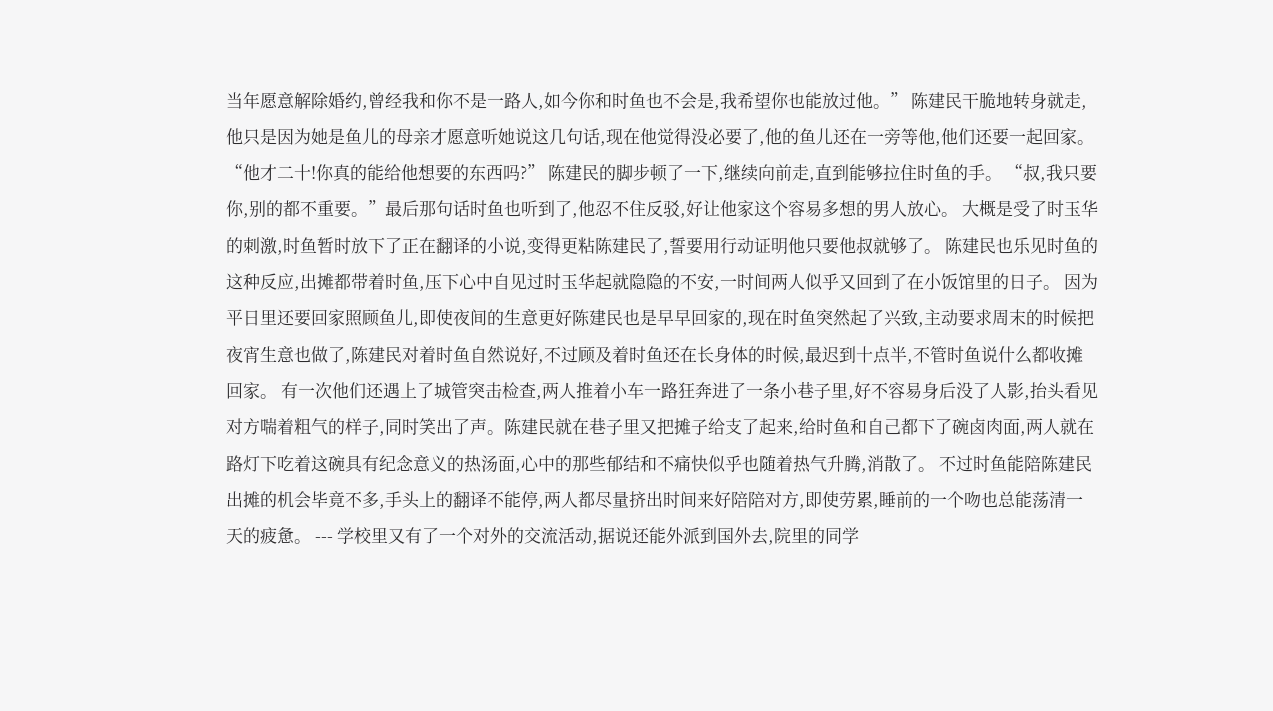当年愿意解除婚约,曾经我和你不是一路人,如今你和时鱼也不会是,我希望你也能放过他。” 陈建民干脆地转身就走,他只是因为她是鱼儿的母亲才愿意听她说这几句话,现在他觉得没必要了,他的鱼儿还在一旁等他,他们还要一起回家。 “他才二十!你真的能给他想要的东西吗?” 陈建民的脚步顿了一下,继续向前走,直到能够拉住时鱼的手。 “叔,我只要你,别的都不重要。”最后那句话时鱼也听到了,他忍不住反驳,好让他家这个容易多想的男人放心。 大概是受了时玉华的刺激,时鱼暂时放下了正在翻译的小说,变得更粘陈建民了,誓要用行动证明他只要他叔就够了。 陈建民也乐见时鱼的这种反应,出摊都带着时鱼,压下心中自见过时玉华起就隐隐的不安,一时间两人似乎又回到了在小饭馆里的日子。 因为平日里还要回家照顾鱼儿,即使夜间的生意更好陈建民也是早早回家的,现在时鱼突然起了兴致,主动要求周末的时候把夜宵生意也做了,陈建民对着时鱼自然说好,不过顾及着时鱼还在长身体的时候,最迟到十点半,不管时鱼说什么都收摊回家。 有一次他们还遇上了城管突击检查,两人推着小车一路狂奔进了一条小巷子里,好不容易身后没了人影,抬头看见对方喘着粗气的样子,同时笑出了声。陈建民就在巷子里又把摊子给支了起来,给时鱼和自己都下了碗卤肉面,两人就在路灯下吃着这碗具有纪念意义的热汤面,心中的那些郁结和不痛快似乎也随着热气升腾,消散了。 不过时鱼能陪陈建民出摊的机会毕竟不多,手头上的翻译不能停,两人都尽量挤出时间来好陪陪对方,即使劳累,睡前的一个吻也总能荡清一天的疲惫。 --- 学校里又有了一个对外的交流活动,据说还能外派到国外去,院里的同学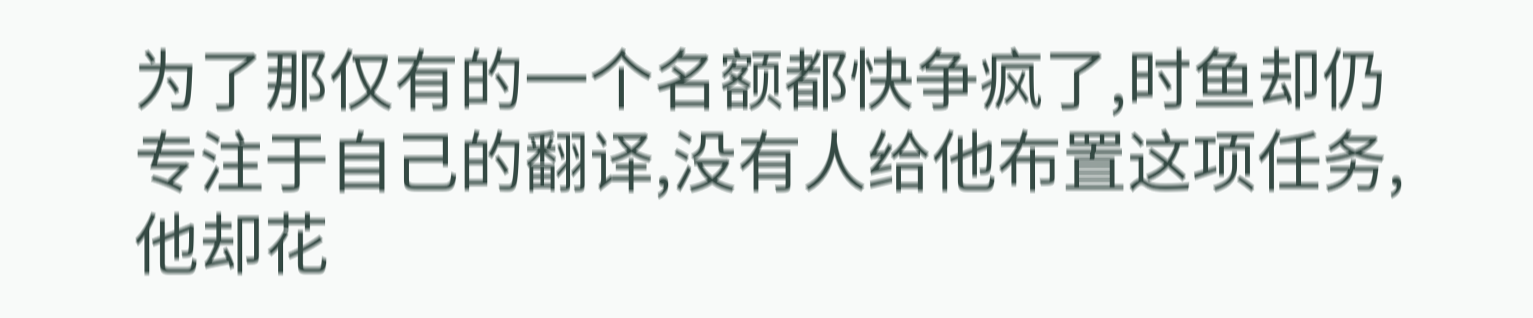为了那仅有的一个名额都快争疯了,时鱼却仍专注于自己的翻译,没有人给他布置这项任务,他却花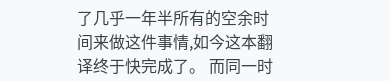了几乎一年半所有的空余时间来做这件事情,如今这本翻译终于快完成了。 而同一时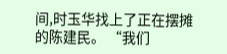间,时玉华找上了正在摆摊的陈建民。 “我们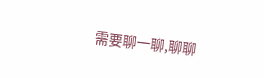需要聊一聊,聊聊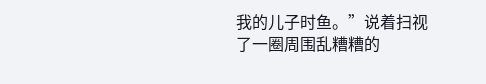我的儿子时鱼。”说着扫视了一圈周围乱糟糟的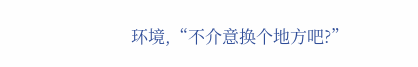环境,“不介意换个地方吧?”